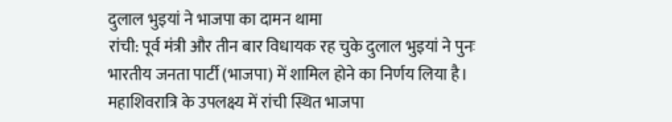दुलाल भुइयां ने भाजपा का दामन थामा
रांची: पूर्व मंत्री और तीन बार विधायक रह चुके दुलाल भुइयां ने पुनः भारतीय जनता पार्टी (भाजपा) में शामिल होने का निर्णय लिया है। महाशिवरात्रि के उपलक्ष्य में रांची स्थित भाजपा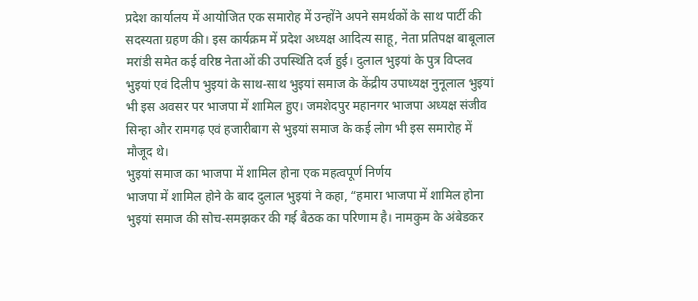प्रदेश कार्यालय में आयोजित एक समारोह में उन्होंने अपने समर्थकों के साथ पार्टी की सदस्यता ग्रहण की। इस कार्यक्रम में प्रदेश अध्यक्ष आदित्य साहू, नेता प्रतिपक्ष बाबूलाल मरांडी समेत कई वरिष्ठ नेताओं की उपस्थिति दर्ज हुई। दुलाल भुइयां के पुत्र विप्लव भुइयां एवं दिलीप भुइयां के साथ-साथ भुइयां समाज के केंद्रीय उपाध्यक्ष नुनूलाल भुइयां भी इस अवसर पर भाजपा में शामिल हुए। जमशेदपुर महानगर भाजपा अध्यक्ष संजीव सिन्हा और रामगढ़ एवं हजारीबाग से भुइयां समाज के कई लोग भी इस समारोह में मौजूद थे।
भुइयां समाज का भाजपा में शामिल होना एक महत्वपूर्ण निर्णय
भाजपा में शामिल होने के बाद दुलाल भुइयां ने कहा, “हमारा भाजपा में शामिल होना भुइयां समाज की सोच-समझकर की गई बैठक का परिणाम है। नामकुम के अंबेडकर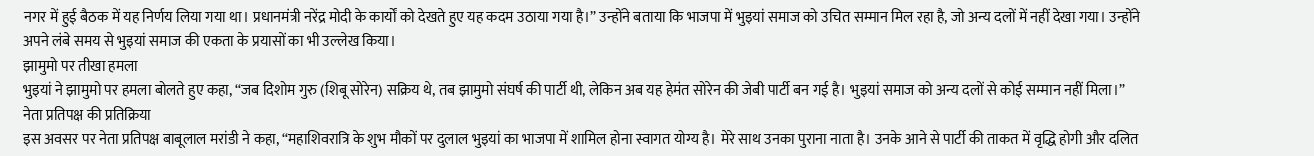नगर में हुई बैठक में यह निर्णय लिया गया था। प्रधानमंत्री नरेंद्र मोदी के कार्यों को देखते हुए यह कदम उठाया गया है।” उन्होंने बताया कि भाजपा में भुइयां समाज को उचित सम्मान मिल रहा है, जो अन्य दलों में नहीं देखा गया। उन्होंने अपने लंबे समय से भुइयां समाज की एकता के प्रयासों का भी उल्लेख किया।
झामुमो पर तीखा हमला
भुइयां ने झामुमो पर हमला बोलते हुए कहा, “जब दिशोम गुरु (शिबू सोरेन) सक्रिय थे, तब झामुमो संघर्ष की पार्टी थी, लेकिन अब यह हेमंत सोरेन की जेबी पार्टी बन गई है। भुइयां समाज को अन्य दलों से कोई सम्मान नहीं मिला।”
नेता प्रतिपक्ष की प्रतिक्रिया
इस अवसर पर नेता प्रतिपक्ष बाबूलाल मरांडी ने कहा, “महाशिवरात्रि के शुभ मौकों पर दुलाल भुइयां का भाजपा में शामिल होना स्वागत योग्य है। मेरे साथ उनका पुराना नाता है। उनके आने से पार्टी की ताकत में वृद्धि होगी और दलित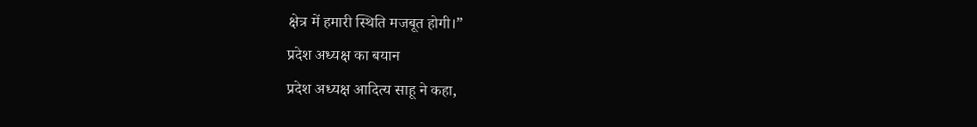क्षेत्र में हमारी स्थिति मजबूत होगी।”
प्रदेश अध्यक्ष का बयान
प्रदेश अध्यक्ष आदित्य साहू ने कहा,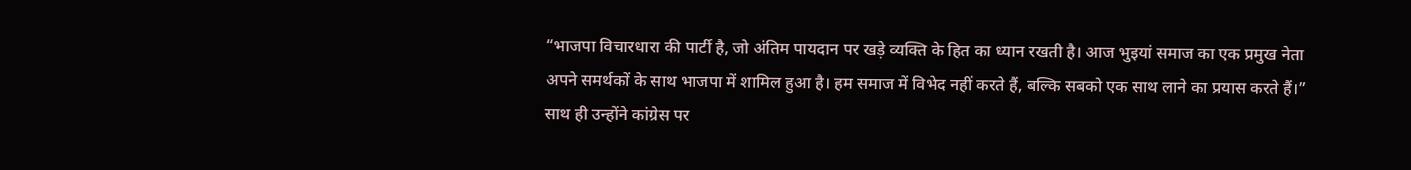“भाजपा विचारधारा की पार्टी है, जो अंतिम पायदान पर खड़े व्यक्ति के हित का ध्यान रखती है। आज भुइयां समाज का एक प्रमुख नेता अपने समर्थकों के साथ भाजपा में शामिल हुआ है। हम समाज में विभेद नहीं करते हैं, बल्कि सबको एक साथ लाने का प्रयास करते हैं।” साथ ही उन्होंने कांग्रेस पर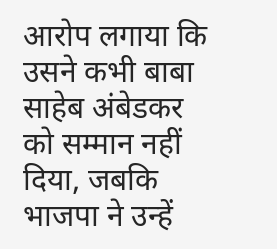आरोप लगाया कि उसने कभी बाबा साहेब अंबेडकर को सम्मान नहीं दिया, जबकि भाजपा ने उन्हें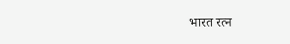भारत रत्न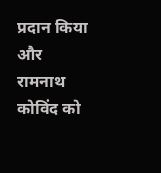प्रदान किया और रामनाथ कोविंद को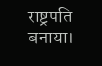राष्ट्रपति बनाया।